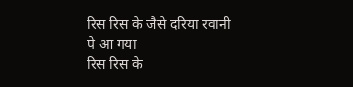रिस रिस के जैसे दरिया रवानी पे आ गया
रिस रिस के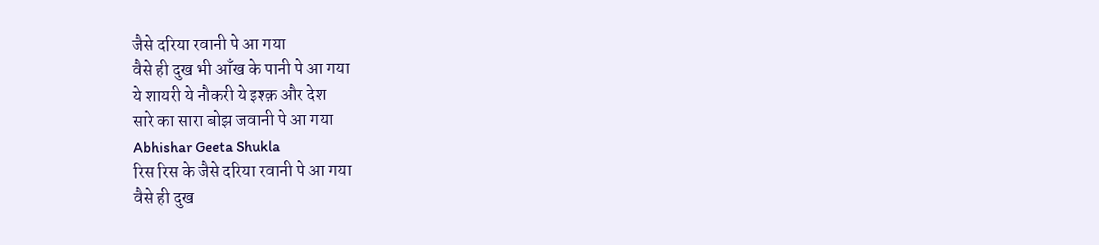जैसे दरिया रवानी पे आ गया
वैसे ही दुख भी आँख के पानी पे आ गया
ये शायरी ये नौकरी ये इश्क़ और देश
सारे का सारा बोझ जवानी पे आ गया
Abhishar Geeta Shukla
रिस रिस के जैसे दरिया रवानी पे आ गया
वैसे ही दुख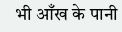भी आँख के पानी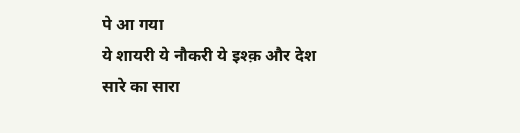पे आ गया
ये शायरी ये नौकरी ये इश्क़ और देश
सारे का सारा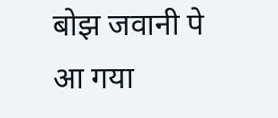बोझ जवानी पे आ गया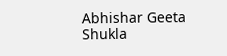Abhishar Geeta Shukla